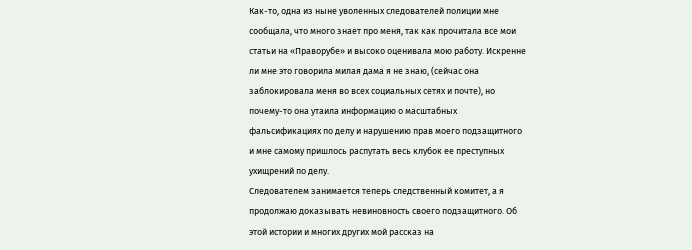Как-то, одна из ныне уволенных следователей полиции мне сообщала, что много знает про меня, так как прочитала все мои статьи на «Праворубе» и высоко оценивала мою работу. Искренне ли мне это говорила милая дама я не знаю, (сейчас она заблокировала меня во всех социальных сетях и почте), но почему-то она утаила информацию о масштабных фальсификациях по делу и нарушению прав моего подзащитного и мне самому пришлось распутать весь клубок ее преступных ухищрений по делу.
Следователем занимается теперь следственный комитет, а я продолжаю доказывать невиновность своего подзащитного. Об этой истории и многих других мой рассказ на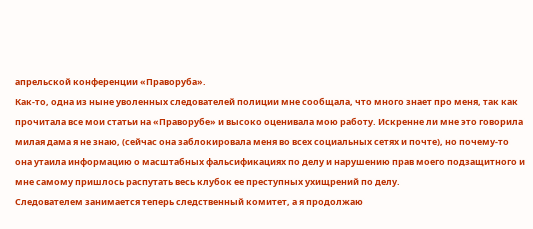апрельской конференции «Праворуба».
Как-то, одна из ныне уволенных следователей полиции мне сообщала, что много знает про меня, так как прочитала все мои статьи на «Праворубе» и высоко оценивала мою работу. Искренне ли мне это говорила милая дама я не знаю, (сейчас она заблокировала меня во всех социальных сетях и почте), но почему-то она утаила информацию о масштабных фальсификациях по делу и нарушению прав моего подзащитного и мне самому пришлось распутать весь клубок ее преступных ухищрений по делу.
Следователем занимается теперь следственный комитет, а я продолжаю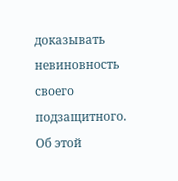доказывать невиновность своего подзащитного. Об этой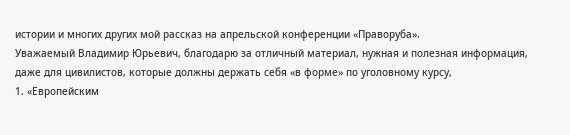истории и многих других мой рассказ на апрельской конференции «Праворуба».
Уважаемый Владимир Юрьевич, благодарю за отличный материал, нужная и полезная информация, даже для цивилистов, которые должны держать себя «в форме» по уголовному курсу,
1. «Европейским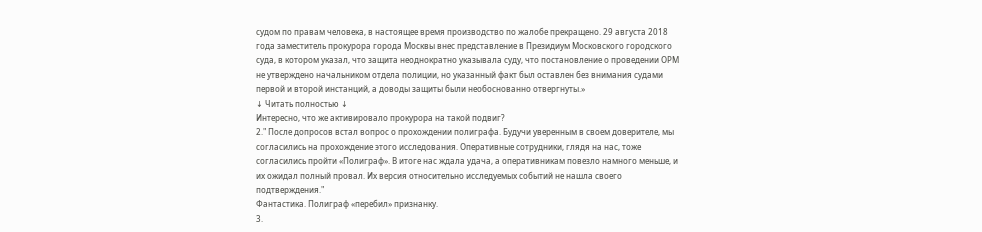судом по правам человека, в настоящее время производство по жалобе прекращено. 29 августа 2018 года заместитель прокурора города Москвы внес представление в Президиум Московского городского суда, в котором указал, что защита неоднократно указывала суду, что постановление о проведении ОРМ не утверждено начальником отдела полиции, но указанный факт был оставлен без внимания судами первой и второй инстанций, а доводы защиты были необоснованно отвергнуты.»
↓ Читать полностью ↓
Интересно, что же активировало прокурора на такой подвиг?
2." После допросов встал вопрос о прохождении полиграфа. Будучи уверенным в своем доверителе, мы согласились на прохождение этого исследования. Оперативные сотрудники, глядя на нас, тоже согласились пройти «Полиграф». В итоге нас ждала удача, а оперативникам повезло намного меньше, и их ожидал полный провал. Их версия относительно исследуемых событий не нашла своего подтверждения."
Фантастика. Полиграф «перебил» признанку.
3.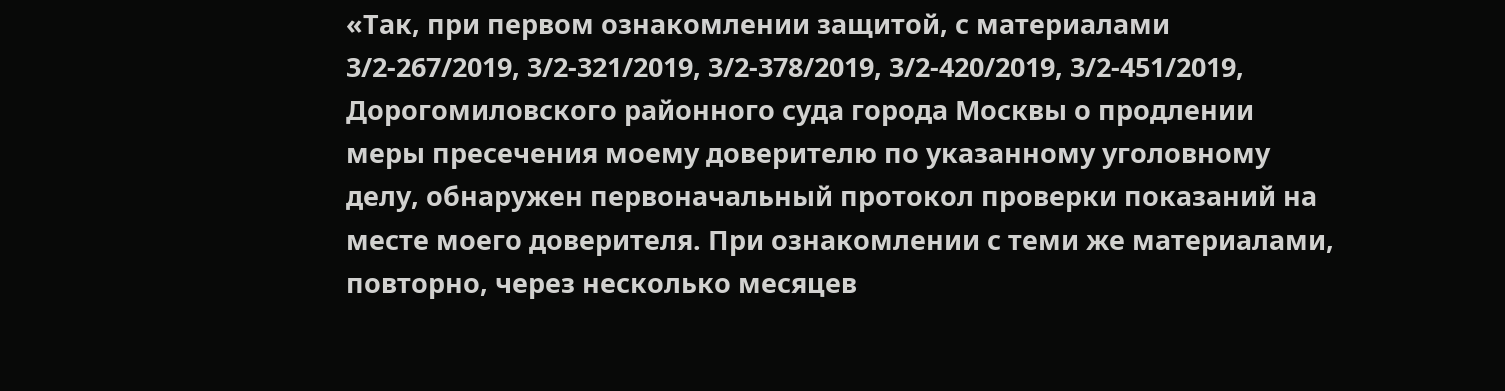«Так, при первом ознакомлении защитой, с материалами 3/2-267/2019, 3/2-321/2019, 3/2-378/2019, 3/2-420/2019, 3/2-451/2019, Дорогомиловского районного суда города Москвы о продлении меры пресечения моему доверителю по указанному уголовному делу, обнаружен первоначальный протокол проверки показаний на месте моего доверителя. При ознакомлении с теми же материалами, повторно, через несколько месяцев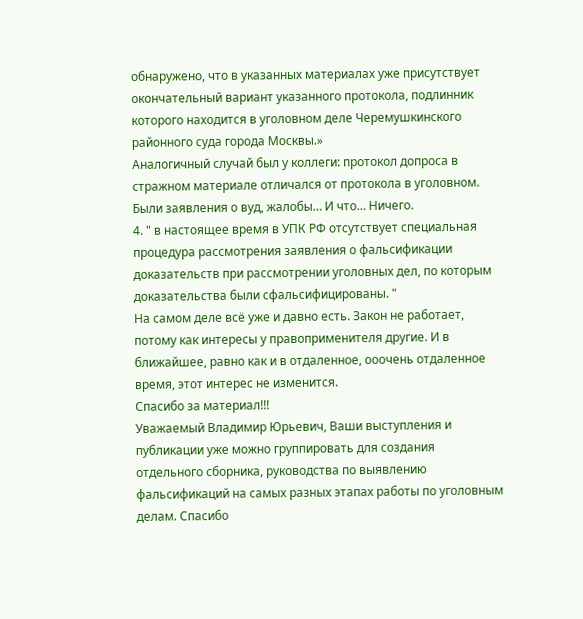обнаружено, что в указанных материалах уже присутствует окончательный вариант указанного протокола, подлинник которого находится в уголовном деле Черемушкинского районного суда города Москвы.»
Аналогичный случай был у коллеги: протокол допроса в стражном материале отличался от протокола в уголовном. Были заявления о вуд, жалобы… И что… Ничего.
4. " в настоящее время в УПК РФ отсутствует специальная процедура рассмотрения заявления о фальсификации доказательств при рассмотрении уголовных дел, по которым доказательства были сфальсифицированы. "
На самом деле всё уже и давно есть. Закон не работает, потому как интересы у правоприменителя другие. И в ближайшее, равно как и в отдаленное, ооочень отдаленное время, этот интерес не изменится.
Спасибо за материал!!!
Уважаемый Владимир Юрьевич, Ваши выступления и публикации уже можно группировать для создания отдельного сборника, руководства по выявлению фальсификаций на самых разных этапах работы по уголовным делам. Спасибо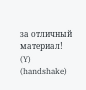за отличный материал! (Y) (handshake)